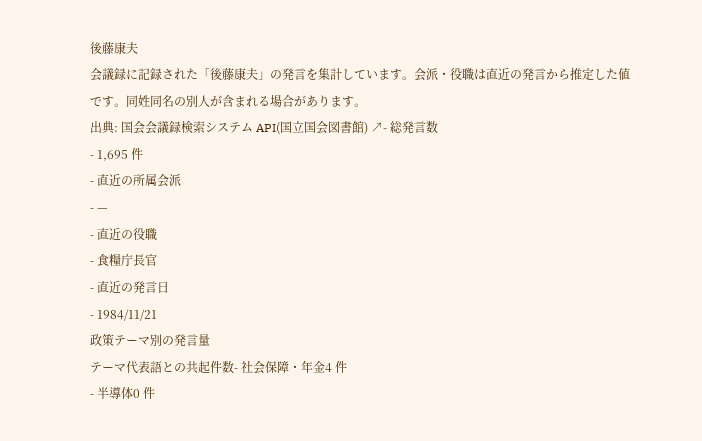後藤康夫
会議録に記録された「後藤康夫」の発言を集計しています。会派・役職は直近の発言から推定した値です。同姓同名の別人が含まれる場合があります。
出典: 国会会議録検索システム API(国立国会図書館) ↗- 総発言数
- 1,695 件
- 直近の所属会派
- —
- 直近の役職
- 食糧庁長官
- 直近の発言日
- 1984/11/21
政策テーマ別の発言量
テーマ代表語との共起件数- 社会保障・年金4 件
- 半導体0 件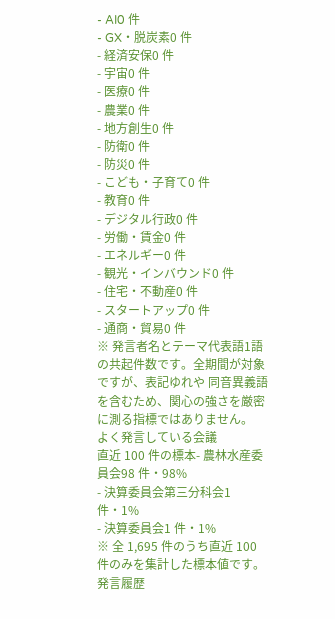- AI0 件
- GX・脱炭素0 件
- 経済安保0 件
- 宇宙0 件
- 医療0 件
- 農業0 件
- 地方創生0 件
- 防衛0 件
- 防災0 件
- こども・子育て0 件
- 教育0 件
- デジタル行政0 件
- 労働・賃金0 件
- エネルギー0 件
- 観光・インバウンド0 件
- 住宅・不動産0 件
- スタートアップ0 件
- 通商・貿易0 件
※ 発言者名とテーマ代表語1語の共起件数です。全期間が対象ですが、表記ゆれや 同音異義語を含むため、関心の強さを厳密に測る指標ではありません。
よく発言している会議
直近 100 件の標本- 農林水産委員会98 件・98%
- 決算委員会第三分科会1 件・1%
- 決算委員会1 件・1%
※ 全 1,695 件のうち直近 100 件のみを集計した標本値です。
発言履歴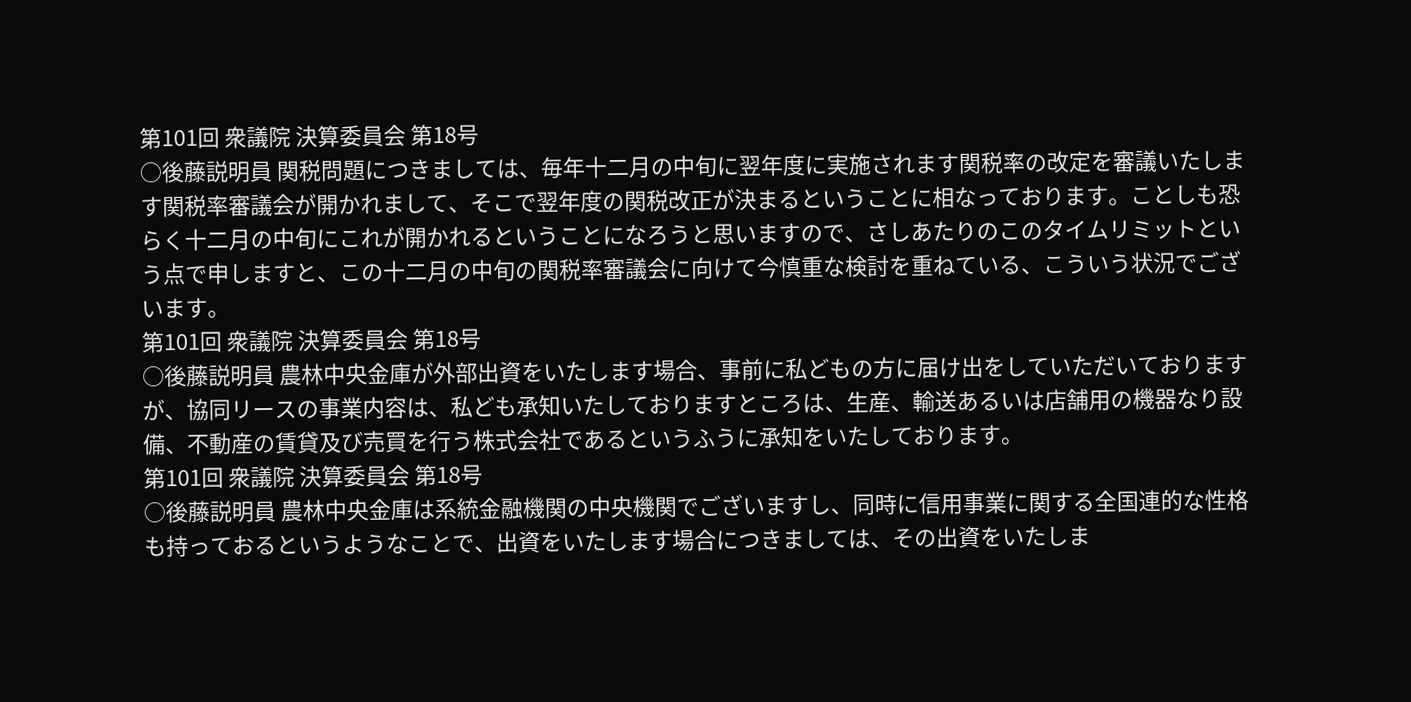第101回 衆議院 決算委員会 第18号
○後藤説明員 関税問題につきましては、毎年十二月の中旬に翌年度に実施されます関税率の改定を審議いたします関税率審議会が開かれまして、そこで翌年度の関税改正が決まるということに相なっております。ことしも恐らく十二月の中旬にこれが開かれるということになろうと思いますので、さしあたりのこのタイムリミットという点で申しますと、この十二月の中旬の関税率審議会に向けて今慎重な検討を重ねている、こういう状況でございます。
第101回 衆議院 決算委員会 第18号
○後藤説明員 農林中央金庫が外部出資をいたします場合、事前に私どもの方に届け出をしていただいておりますが、協同リースの事業内容は、私ども承知いたしておりますところは、生産、輸送あるいは店舗用の機器なり設備、不動産の賃貸及び売買を行う株式会社であるというふうに承知をいたしております。
第101回 衆議院 決算委員会 第18号
○後藤説明員 農林中央金庫は系統金融機関の中央機関でございますし、同時に信用事業に関する全国連的な性格も持っておるというようなことで、出資をいたします場合につきましては、その出資をいたしま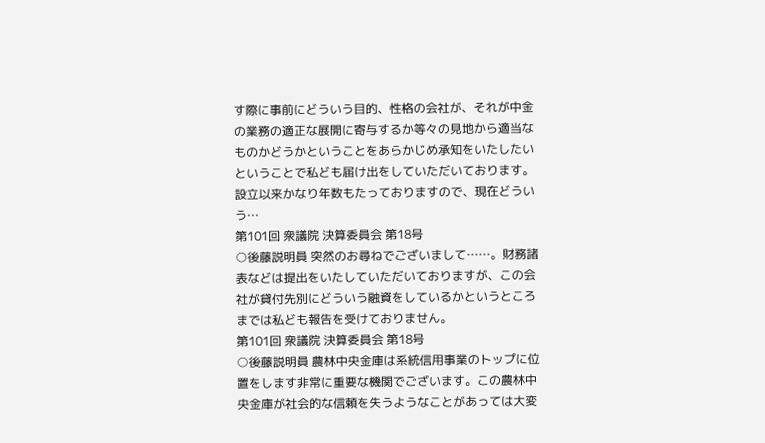す際に事前にどういう目的、性格の会社が、それが中金の業務の適正な展開に寄与するか等々の見地から適当なものかどうかということをあらかじめ承知をいたしたいということで私ども届け出をしていただいております。設立以来かなり年数もたっておりますので、現在どういう…
第101回 衆議院 決算委員会 第18号
○後藤説明員 突然のお尋ねでございまして……。財務諸表などは提出をいたしていただいておりますが、この会社が貸付先別にどういう融資をしているかというところまでは私ども報告を受けておりません。
第101回 衆議院 決算委員会 第18号
○後藤説明員 農林中央金庫は系統信用事業のトップに位置をします非常に重要な機関でございます。この農林中央金庫が社会的な信頼を失うようなことがあっては大変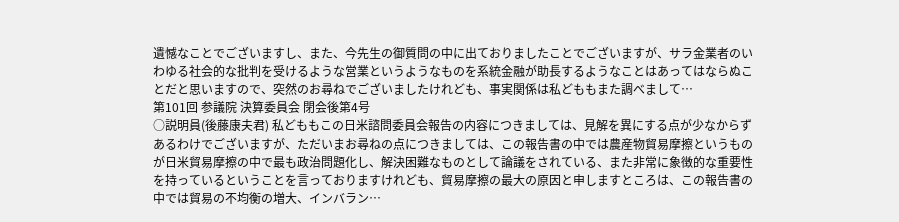遺憾なことでございますし、また、今先生の御質問の中に出ておりましたことでございますが、サラ金業者のいわゆる社会的な批判を受けるような営業というようなものを系統金融が助長するようなことはあってはならぬことだと思いますので、突然のお尋ねでございましたけれども、事実関係は私どももまた調べまして…
第101回 参議院 決算委員会 閉会後第4号
○説明員(後藤康夫君) 私どももこの日米諮問委員会報告の内容につきましては、見解を異にする点が少なからずあるわけでございますが、ただいまお尋ねの点につきましては、この報告書の中では農産物貿易摩擦というものが日米貿易摩擦の中で最も政治問題化し、解決困難なものとして論議をされている、また非常に象徴的な重要性を持っているということを言っておりますけれども、貿易摩擦の最大の原因と申しますところは、この報告書の中では貿易の不均衡の増大、インバラン…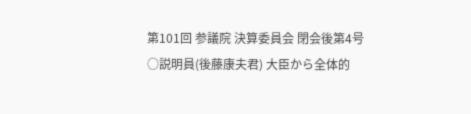第101回 参議院 決算委員会 閉会後第4号
○説明員(後藤康夫君) 大臣から全体的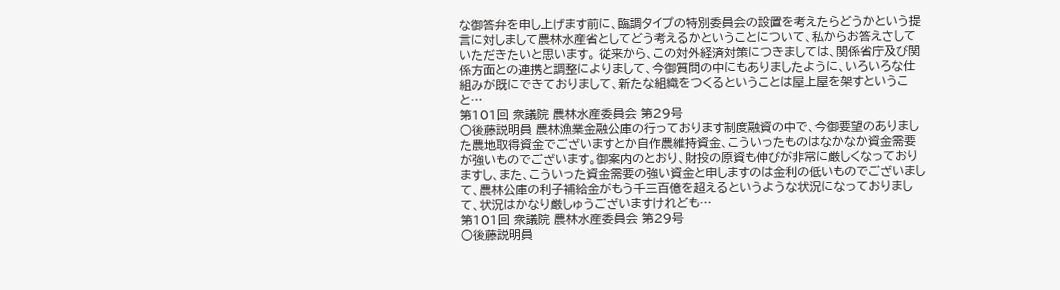な御答弁を申し上げます前に、臨調タイプの特別委員会の設置を考えたらどうかという提言に対しまして農林水産省としてどう考えるかということについて、私からお答えさしていただきたいと思います。 従来から、この対外経済対策につきましては、関係省庁及び関係方面との連携と調整によりまして、今御質問の中にもありましたように、いろいろな仕組みが既にできておりまして、新たな組織をつくるということは屋上屋を架すということ…
第101回 衆議院 農林水産委員会 第29号
○後藤説明員 農林漁業金融公庫の行っております制度融資の中で、今御要望のありました農地取得資金でございますとか自作農維持資金、こういったものはなかなか資金需要が強いものでございます。御案内のとおり、財投の原資も伸びが非常に厳しくなっておりますし、また、こういった資金需要の強い資金と申しますのは金利の低いものでございまして、農林公庫の利子補給金がもう千三百億を超えるというような状況になっておりまして、状況はかなり厳しゅうございますけれども…
第101回 衆議院 農林水産委員会 第29号
○後藤説明員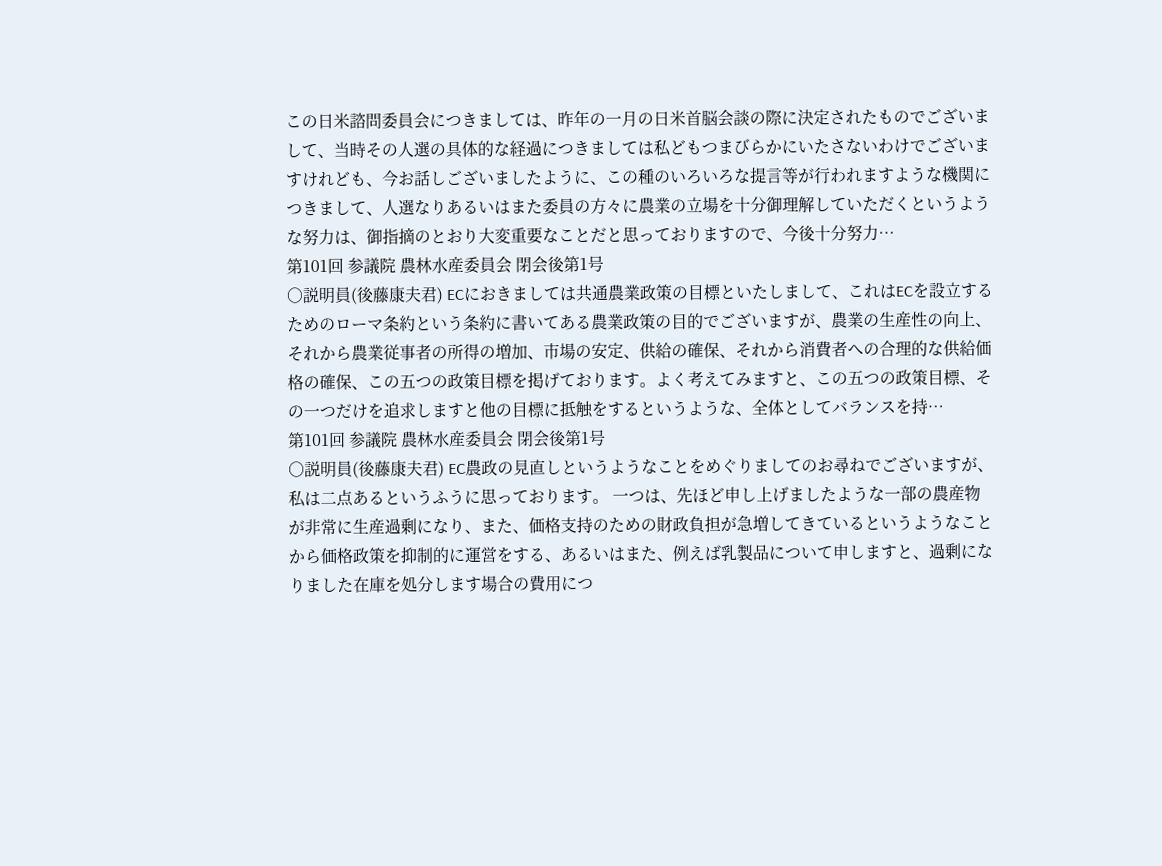この日米諮問委員会につきましては、昨年の一月の日米首脳会談の際に決定されたものでございまして、当時その人選の具体的な経過につきましては私どもつまびらかにいたさないわけでございますけれども、今お話しございましたように、この種のいろいろな提言等が行われますような機関につきまして、人選なりあるいはまた委員の方々に農業の立場を十分御理解していただくというような努力は、御指摘のとおり大変重要なことだと思っておりますので、今後十分努力…
第101回 参議院 農林水産委員会 閉会後第1号
○説明員(後藤康夫君) ECにおきましては共通農業政策の目標といたしまして、これはECを設立するためのローマ条約という条約に書いてある農業政策の目的でございますが、農業の生産性の向上、それから農業従事者の所得の増加、市場の安定、供給の確保、それから消費者への合理的な供給価格の確保、この五つの政策目標を掲げております。よく考えてみますと、この五つの政策目標、その一つだけを追求しますと他の目標に抵触をするというような、全体としてバランスを持…
第101回 参議院 農林水産委員会 閉会後第1号
○説明員(後藤康夫君) EC農政の見直しというようなことをめぐりましてのお尋ねでございますが、私は二点あるというふうに思っております。 一つは、先ほど申し上げましたような一部の農産物が非常に生産過剰になり、また、価格支持のための財政負担が急増してきているというようなことから価格政策を抑制的に運営をする、あるいはまた、例えば乳製品について申しますと、過剰になりました在庫を処分します場合の費用につ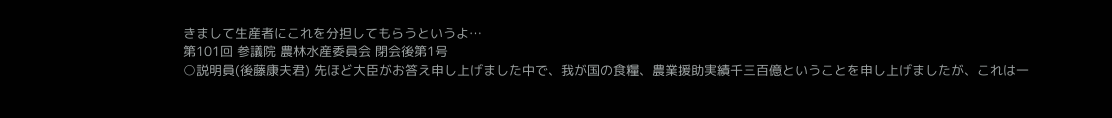きまして生産者にこれを分担してもらうというよ…
第101回 参議院 農林水産委員会 閉会後第1号
○説明員(後藤康夫君) 先ほど大臣がお答え申し上げました中で、我が国の食糧、農業援助実績千三百億ということを申し上げましたが、これは一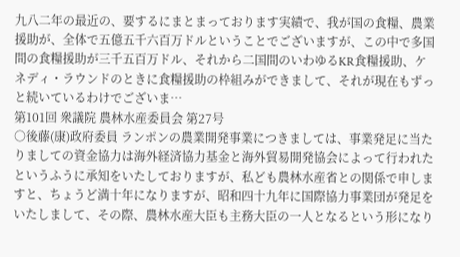九八二年の最近の、要するにまとまっております実績で、我が国の食糧、農業援助が、全体で五億五千六百万ドルということでございますが、この中で多国間の食糧援助が三千五百万ドル、それから二国間のいわゆるKR食糧援助、ケネディ・ラウンドのときに食糧援助の枠組みができまして、それが現在もずっと続いているわけでございま…
第101回 衆議院 農林水産委員会 第27号
○後藤(康)政府委員 ランポンの農業開発事業につきましては、事業発足に当たりましての資金協力は海外経済協力基金と海外貿易開発協会によって行われたというふうに承知をいたしておりますが、私ども農林水産省との関係で申しますと、ちょうど満十年になりますが、昭和四十九年に国際協力事業団が発足をいたしまして、その際、農林水産大臣も主務大臣の一人となるという形になり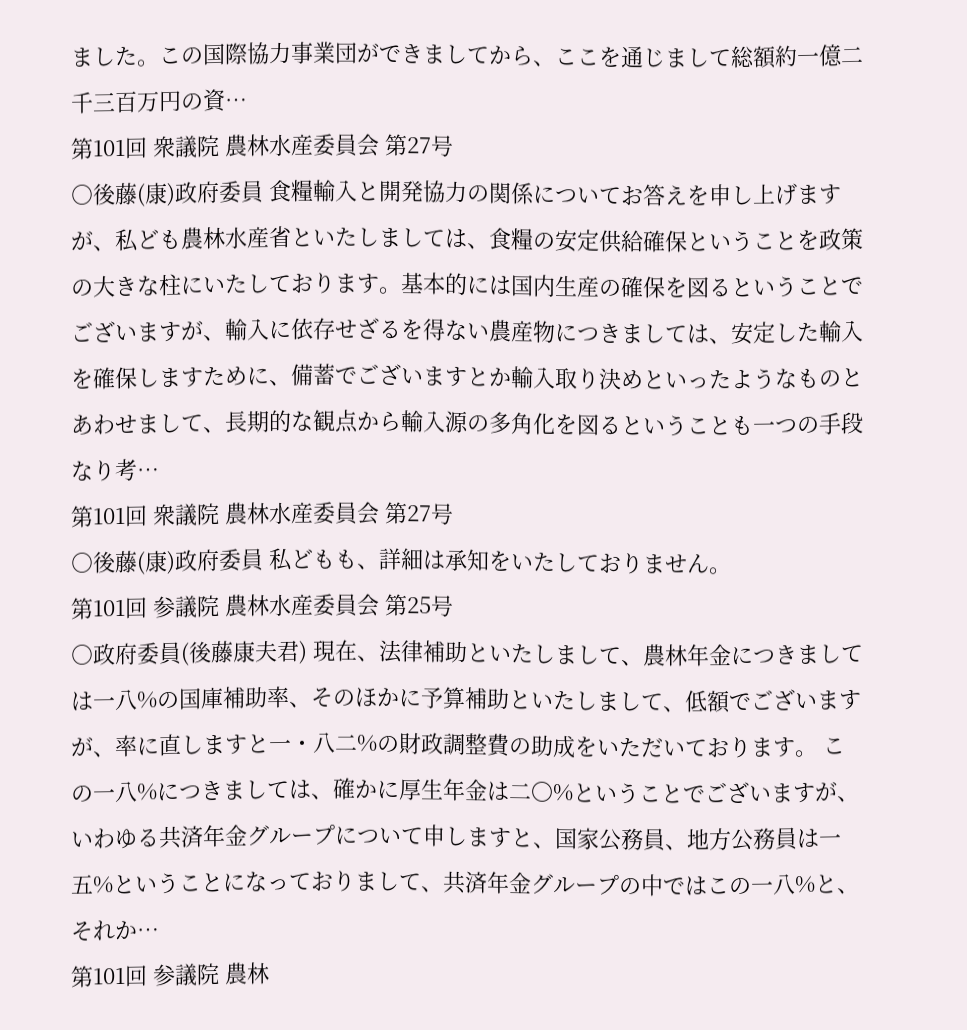ました。この国際協力事業団ができましてから、ここを通じまして総額約一億二千三百万円の資…
第101回 衆議院 農林水産委員会 第27号
○後藤(康)政府委員 食糧輸入と開発協力の関係についてお答えを申し上げますが、私ども農林水産省といたしましては、食糧の安定供給確保ということを政策の大きな柱にいたしております。基本的には国内生産の確保を図るということでございますが、輸入に依存せざるを得ない農産物につきましては、安定した輸入を確保しますために、備蓄でございますとか輸入取り決めといったようなものとあわせまして、長期的な観点から輸入源の多角化を図るということも一つの手段なり考…
第101回 衆議院 農林水産委員会 第27号
○後藤(康)政府委員 私どもも、詳細は承知をいたしておりません。
第101回 参議院 農林水産委員会 第25号
○政府委員(後藤康夫君) 現在、法律補助といたしまして、農林年金につきましては一八%の国庫補助率、そのほかに予算補助といたしまして、低額でございますが、率に直しますと一・八二%の財政調整費の助成をいただいております。 この一八%につきましては、確かに厚生年金は二〇%ということでございますが、いわゆる共済年金グループについて申しますと、国家公務員、地方公務員は一五%ということになっておりまして、共済年金グループの中ではこの一八%と、それか…
第101回 参議院 農林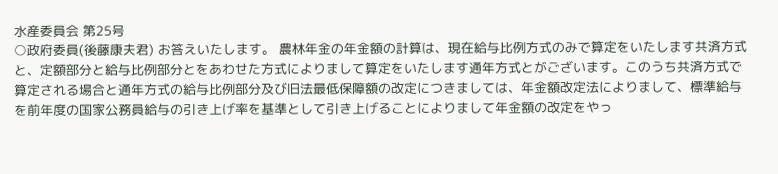水産委員会 第25号
○政府委員(後藤康夫君) お答えいたします。 農林年金の年金額の計算は、現在給与比例方式のみで算定をいたします共済方式と、定額部分と給与比例部分とをあわせた方式によりまして算定をいたします通年方式とがございます。このうち共済方式で算定される場合と通年方式の給与比例部分及び旧法最低保障額の改定につきましては、年金額改定法によりまして、標準給与を前年度の国家公務員給与の引き上げ率を基準として引き上げることによりまして年金額の改定をやっ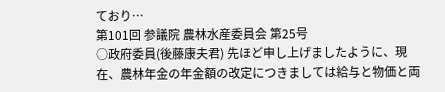ており…
第101回 参議院 農林水産委員会 第25号
○政府委員(後藤康夫君) 先ほど申し上げましたように、現在、農林年金の年金額の改定につきましては給与と物価と両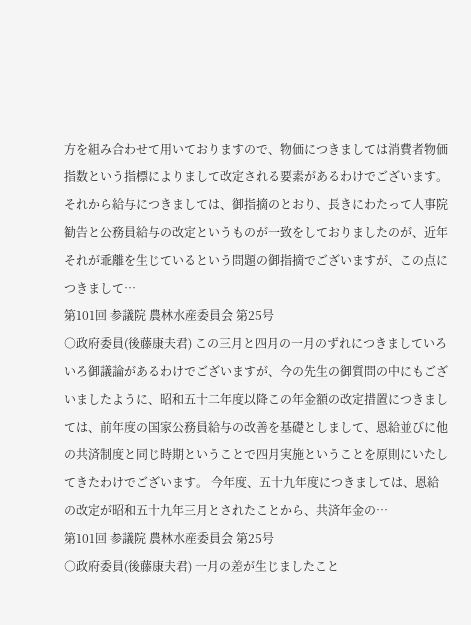方を組み合わせて用いておりますので、物価につきましては消費者物価指数という指標によりまして改定される要素があるわけでございます。それから給与につきましては、御指摘のとおり、長きにわたって人事院勧告と公務員給与の改定というものが一致をしておりましたのが、近年それが乖離を生じているという問題の御指摘でございますが、この点につきまして…
第101回 参議院 農林水産委員会 第25号
○政府委員(後藤康夫君) この三月と四月の一月のずれにつきましていろいろ御議論があるわけでございますが、今の先生の御質問の中にもございましたように、昭和五十二年度以降この年金額の改定措置につきましては、前年度の国家公務員給与の改善を基礎としまして、恩給並びに他の共済制度と同じ時期ということで四月実施ということを原則にいたしてきたわけでございます。 今年度、五十九年度につきましては、恩給の改定が昭和五十九年三月とされたことから、共済年金の…
第101回 参議院 農林水産委員会 第25号
○政府委員(後藤康夫君) 一月の差が生じましたこと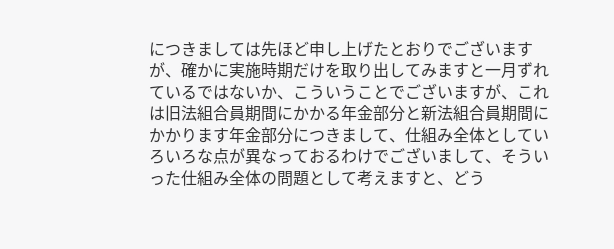につきましては先ほど申し上げたとおりでございますが、確かに実施時期だけを取り出してみますと一月ずれているではないか、こういうことでございますが、これは旧法組合員期間にかかる年金部分と新法組合員期間にかかります年金部分につきまして、仕組み全体としていろいろな点が異なっておるわけでございまして、そういった仕組み全体の問題として考えますと、どう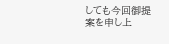しても今回御提案を申し上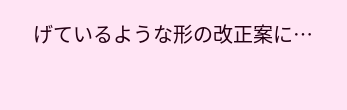げているような形の改正案に…